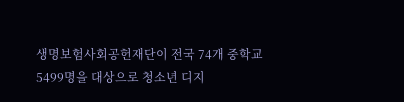생명보험사회공헌재단이 전국 74개 중학교 5499명을 대상으로 청소년 디지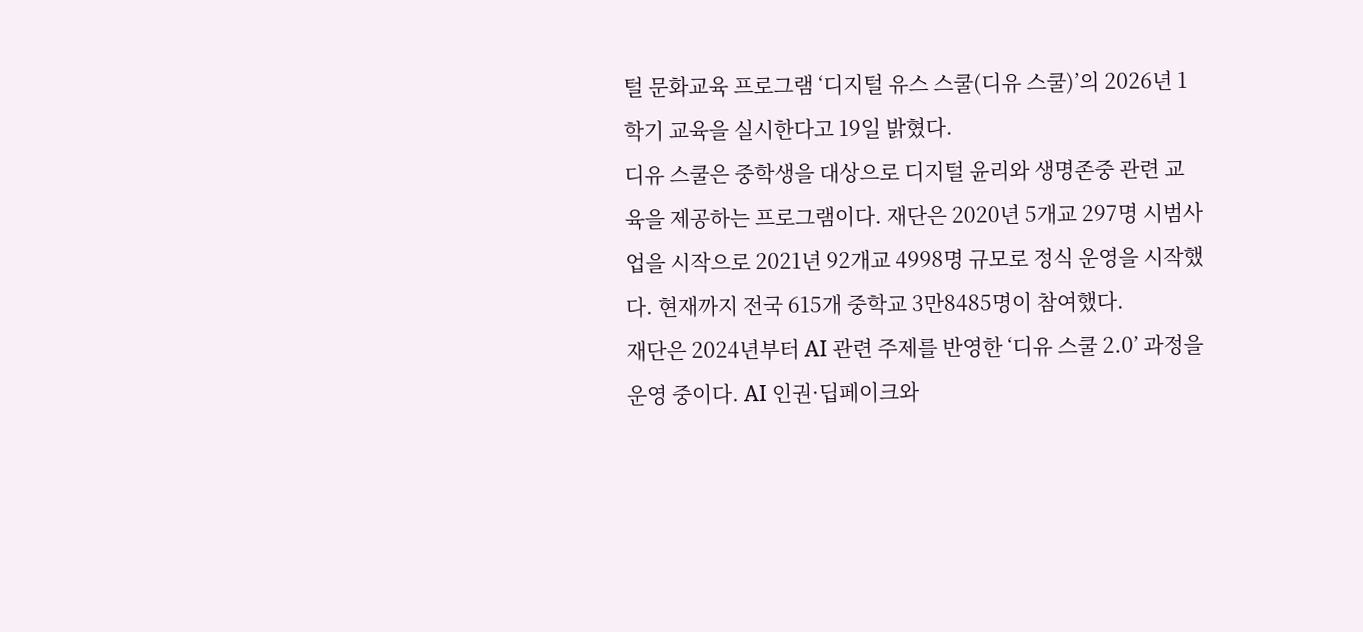털 문화교육 프로그램 ‘디지털 유스 스쿨(디유 스쿨)’의 2026년 1학기 교육을 실시한다고 19일 밝혔다.
디유 스쿨은 중학생을 대상으로 디지털 윤리와 생명존중 관련 교육을 제공하는 프로그램이다. 재단은 2020년 5개교 297명 시범사업을 시작으로 2021년 92개교 4998명 규모로 정식 운영을 시작했다. 현재까지 전국 615개 중학교 3만8485명이 참여했다.
재단은 2024년부터 AI 관련 주제를 반영한 ‘디유 스쿨 2.0’ 과정을 운영 중이다. AI 인권·딥페이크와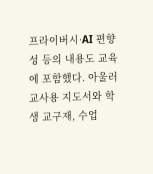프라이버시·AI 편향성 등의 내용도 교육에 포함했다. 아울러 교사용 지도서와 학생 교구재, 수업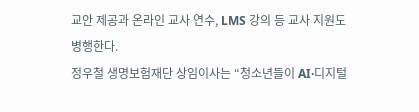교안 제공과 온라인 교사 연수, LMS 강의 등 교사 지원도 병행한다.
정우철 생명보험재단 상임이사는 “청소년들이 AI·디지털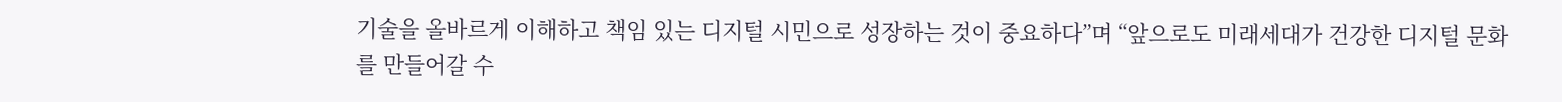기술을 올바르게 이해하고 책임 있는 디지털 시민으로 성장하는 것이 중요하다”며 “앞으로도 미래세대가 건강한 디지털 문화를 만들어갈 수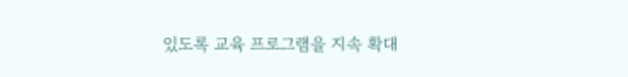있도록 교육 프로그램을 지속 확대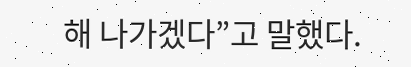해 나가겠다”고 말했다.